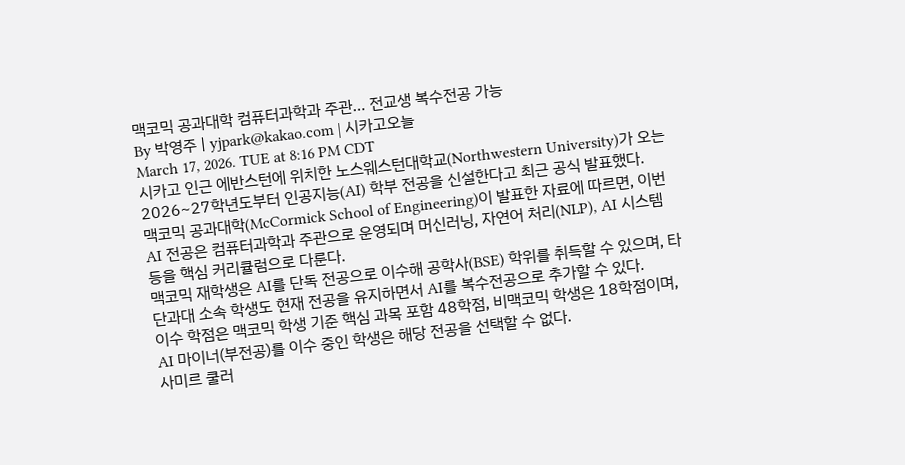맥코믹 공과대학 컴퓨터과학과 주관… 전교생 복수전공 가능
By 박영주 | yjpark@kakao.com | 시카고오늘
March 17, 2026. TUE at 8:16 PM CDT
시카고 인근 에반스턴에 위치한 노스웨스턴대학교(Northwestern University)가 오는 2026~27학년도부터 인공지능(AI) 학부 전공을 신설한다고 최근 공식 발표했다.
맥코믹 공과대학(McCormick School of Engineering)이 발표한 자료에 따르면, 이번 AI 전공은 컴퓨터과학과 주관으로 운영되며 머신러닝, 자연어 처리(NLP), AI 시스템 등을 핵심 커리큘럼으로 다룬다.
맥코믹 재학생은 AI를 단독 전공으로 이수해 공학사(BSE) 학위를 취득할 수 있으며, 타 단과대 소속 학생도 현재 전공을 유지하면서 AI를 복수전공으로 추가할 수 있다.
이수 학점은 맥코믹 학생 기준 핵심 과목 포함 48학점, 비맥코믹 학생은 18학점이며, AI 마이너(부전공)를 이수 중인 학생은 해당 전공을 선택할 수 없다.
사미르 쿨러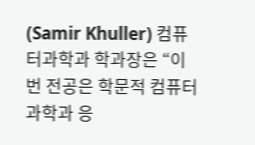(Samir Khuller) 컴퓨터과학과 학과장은 “이번 전공은 학문적 컴퓨터과학과 응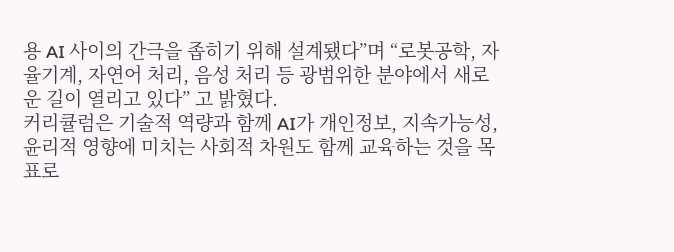용 AI 사이의 간극을 좁히기 위해 설계됐다”며 “로봇공학, 자율기계, 자연어 처리, 음성 처리 등 광범위한 분야에서 새로운 길이 열리고 있다” 고 밝혔다.
커리큘럼은 기술적 역량과 함께 AI가 개인정보, 지속가능성, 윤리적 영향에 미치는 사회적 차원도 함께 교육하는 것을 목표로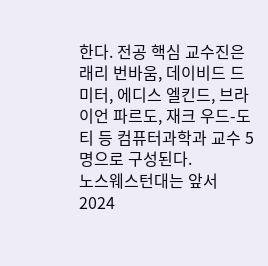한다. 전공 핵심 교수진은 래리 번바움, 데이비드 드미터, 에디스 엘킨드, 브라이언 파르도, 재크 우드-도티 등 컴퓨터과학과 교수 5명으로 구성된다.
노스웨스턴대는 앞서 2024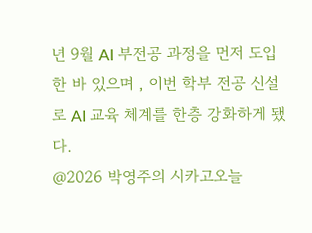년 9월 AI 부전공 과정을 먼저 도입한 바 있으며 , 이번 학부 전공 신설로 AI 교육 체계를 한층 강화하게 됐다.
@2026 박영주의 시카고오늘